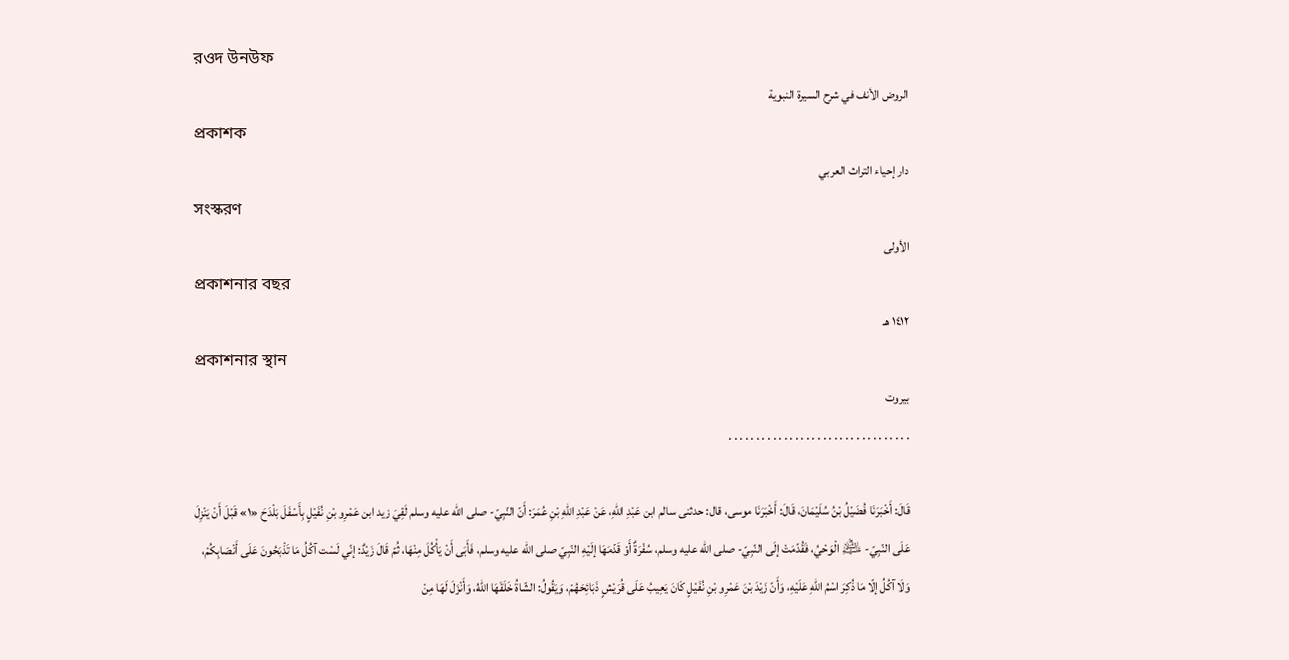রওদ উনউফ
الروض الأنف في شرح السيرة النبوية
প্রকাশক
دار إحياء التراث العربي
সংস্করণ
الأولى
প্রকাশনার বছর
١٤١٢ هـ
প্রকাশনার স্থান
بيروت
. . . . . . . . . . . . . . . . . . . . . . . . . . . . . . . . .

قَالَ: أَخْبَرَنَا فُضَيْلُ بْنُ سُلَيْمَانَ، قَالَ: أَخْبَرَنَا موسى، قال: حدثنى سالم ابن عَبْدِ اللهِ، عَنْ عَبْدِ اللهِ بْنِ عُمَرَ: أَنّ النّبِيّ- صلى الله عليه وسلم لَقِيَ زيد ابن عَمْرِو بْنِ نُفَيْلٍ بِأَسْفَلَ بَلْدَحَ «١» قَبْلَ أَنْ يَنْزِلَ عَلَى النّبِيّ- ﵇ الْوَحْيُ، فَقُدّمَتْ إلَى النّبِيّ- صلى الله عليه وسلم، سُفْرَةٌ أَوْ قَدّمَهَا إلَيْهِ النّبِيّ صلى الله عليه وسلم، فَأَبَى أَنْ يَأْكُلَ مِنْهَا، ثُمّ قَالَ زَيْدٌ: إنّي لَسْت آكُلُ مَا تَذْبَحُونَ عَلَى أَنْصَابِكُمْ، وَلَا آكُلُ إلّا مَا ذُكِرَ اسْمُ اللهِ عَلَيْهِ، وَأَنّ زَيْدَ بْنَ عَمْرِو بْنِ نُفَيْلٍ كَانَ يَعِيبُ عَلَى قُرَيْشٍ ذَبَائِحَهُمْ، وَيَقُولُ: الشّاةُ خَلَقَهَا اللهُ، وَأَنْزَلَ لَهَا مِنْ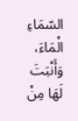السّمَاءِ الْمَاءَ، وَأَنْبَتَ لَهَا مِنْ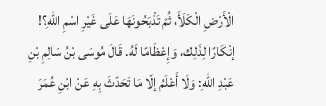الْأَرْضِ الْكَلَأَ، ثُمّ تَذْبَحُونَهَا عَلَى غَيْرِ اسْمِ اللهِ؟! إنْكَارًا لِذَلِك، وَإِعْظَامًا لَهُ. قَالَ مُوسَى بْنُ سَالِمِ بْنِ عَبْدِ اللهِ: وَلَا أَعْلَمُ إلّا مَا تَحَدّثَ بِهِ عَنْ ابْنِ عُمَرَ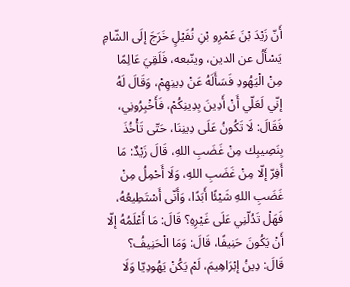أَنّ زَيْدَ بْنَ عَمْرِو بْنِ نُفَيْلٍ خَرَجَ إلَى الشّامِ يَسْأَلُ عن الدين، وينّبعه، فَلَقِيَ عَالِمًا مِنْ الْيَهُودِ فَسَأَلَهُ عَنْ دِينِهِمْ، وَقَالَ لَهُ إنّي لَعَلّي أَنْ أَدِينَ بِدِينِكُمْ، فَأَخْبِرُونِي، فَقَالَ: لَا تَكُونُ عَلَى دِينِنَا، حَتّى تَأْخُذَ بِنَصِيبِك مِنْ غَضَبِ اللهِ، قَالَ زَيْدٌ: مَا أَفِرّ إلّا مِنْ غَضَبِ اللهِ، وَلَا أَحْمِلُ مِنْ غَضَبِ اللهِ شَيْئًا أَبَدًا، وَأَنّى أَسْتَطِيعُهُ، فَهَلْ تَدُلّنِي عَلَى غَيْرِهِ؟ قَالَ: مَا أَعْلَمُهُ إلّا أَنْ يَكُونَ حَنِيفًا، قَالَ: وَمَا الْحَنِيفُ؟
قَالَ: دِينُ إبْرَاهِيمَ، لَمْ يَكُنْ يَهُودِيّا وَلَا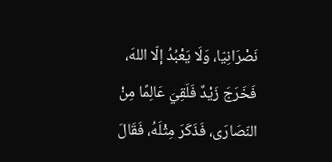نَصْرَانِيّا، وَلَا يَعْبُدُ إلّا اللهَ، فَخَرَجَ زَيْدٌ فَلَقِيَ عَالِمًا مِنْ النّصَارَى، فَذَكَرَ مِثْلَهُ، فَقَالَ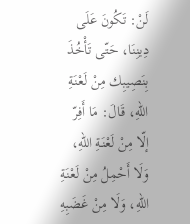لَنْ: تَكُونَ عَلَى دِينِنَا، حَتّى تَأْخُذَ بِنَصِيبِك مِنْ لَعْنَةِ اللهِ، قَالَ: مَا أَفِرّ إلّا مِنْ لَعْنَةِ اللهِ، وَلَا أَحْمِلُ مِنْ لَعْنَةِ اللهِ، وَلَا مِنْ غَضَبِهِ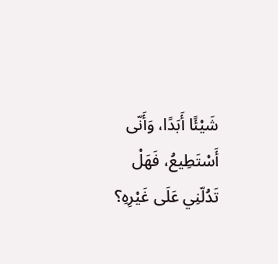شَيْئًا أَبَدًا، وَأَنّى أَسْتَطِيعُ، فَهَلْ تَدُلّنِي عَلَى غَيْرِهِ؟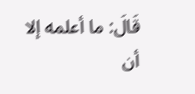قَالَ: ما أعلمه إلا أن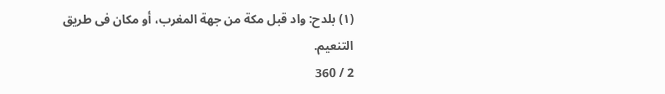(١) بلدح: واد قبل مكة من جهة المغرب، أو مكان فى طريق التنعيم.
2 / 360